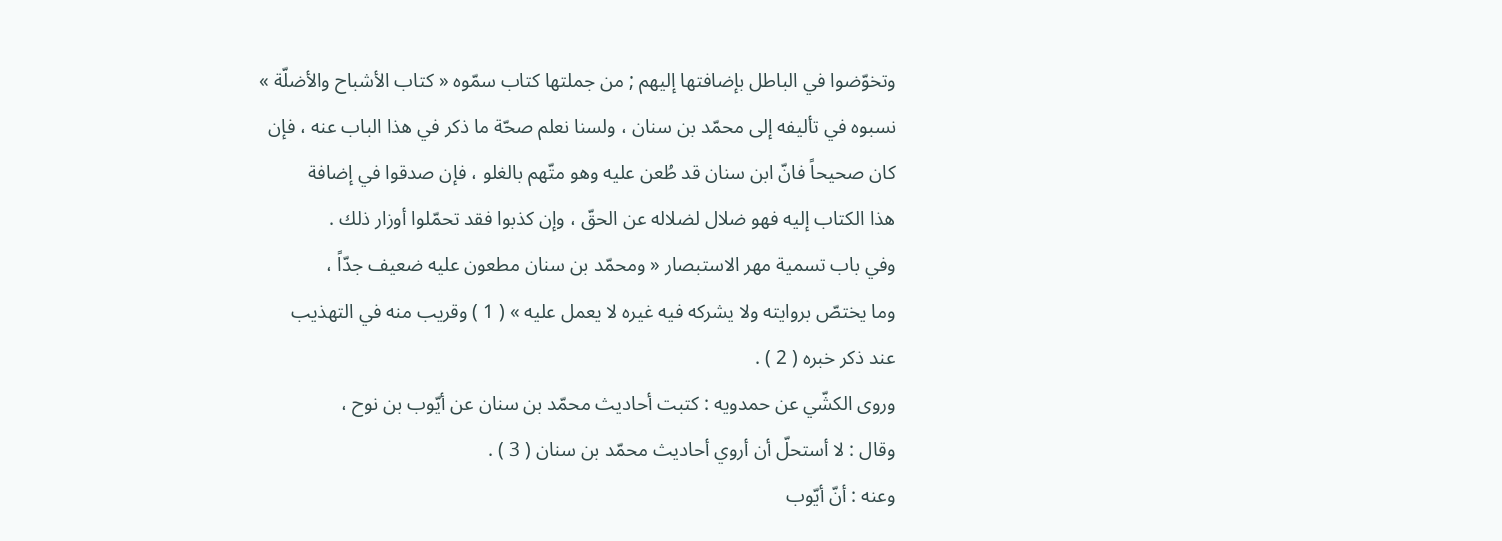وتخوّضوا في الباطل بإضافتها إليهم ; من جملتها كتاب سمّوه « كتاب الأشباح والأضلّة »
نسبوه في تأليفه إلى محمّد بن سنان ، ولسنا نعلم صحّة ما ذكر في هذا الباب عنه ، فإن
كان صحيحاً فانّ ابن سنان قد طُعن عليه وهو متّهم بالغلو ، فإن صدقوا في إضافة
هذا الكتاب إليه فهو ضلال لضلاله عن الحقّ ، وإن كذبوا فقد تحمّلوا أوزار ذلك .
وفي باب تسمية مهر الاستبصار « ومحمّد بن سنان مطعون عليه ضعيف جدّاً ،
وما يختصّ بروايته ولا يشركه فيه غيره لا يعمل عليه » ( 1 ) وقريب منه في التهذيب
عند ذكر خبره ( 2 ) .
وروى الكشّي عن حمدويه : كتبت أحاديث محمّد بن سنان عن أيّوب بن نوح ،
وقال : لا أستحلّ أن أروي أحاديث محمّد بن سنان ( 3 ) .
وعنه : أنّ أيّوب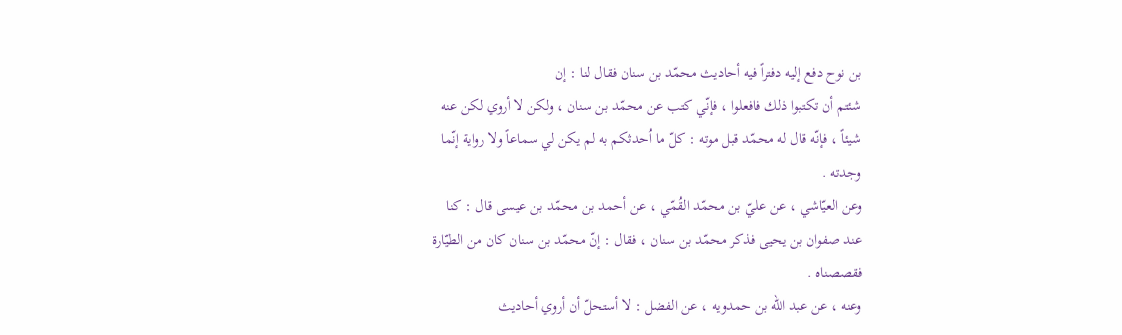بن نوح دفع إليه دفتراً فيه أحاديث محمّد بن سنان فقال لنا : إن
شئتم أن تكتبوا ذلك فافعلوا ، فإنّي كتب عن محمّد بن سنان ، ولكن لا أروي لكن عنه
شيئاً ، فإنّه قال له محمّد قبل موته : كلّ ما اُحدثكم به لم يكن لي سماعاً ولا رواية إنّما
وجدته .
وعن العيّاشي ، عن عليّ بن محمّد القُمّي ، عن أحمد بن محمّد بن عيسى قال : كنا
عند صفوان بن يحيى فذكر محمّد بن سنان ، فقال : إنّ محمّد بن سنان كان من الطيّارة
فقصصناه .
وعنه ، عن عبد الله بن حمدويه ، عن الفضل : لا أستحلّ أن أروي أحاديث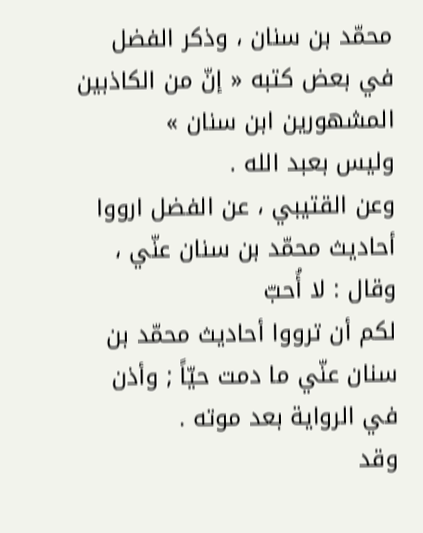محمّد بن سنان ، وذكر الفضل في بعض كتبه « إنّ من الكاذبين المشهورين ابن سنان »
وليس بعبد الله .
وعن القتيبي ، عن الفضل ارووا أحاديث محمّد بن سنان عنّي ، وقال : لا أُحبّ
لكم أن ترووا أحاديث محمّد بن سنان عنّي ما دمت حيّاً ; وأذن في الرواية بعد موته .
وقد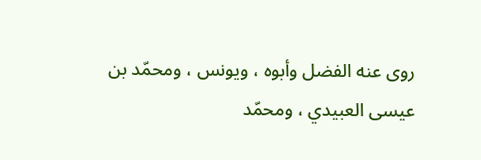روى عنه الفضل وأبوه ، ويونس ، ومحمّد بن عيسى العبيدي ، ومحمّد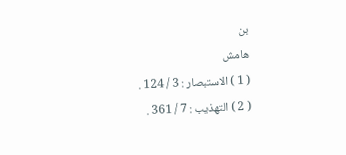بن
هامش
( 1 ) الاستبصار : 3 / 124 .
( 2 ) التهذيب : 7 / 361 .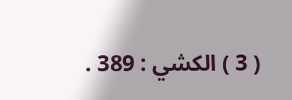( 3 ) الكشي : 389 .